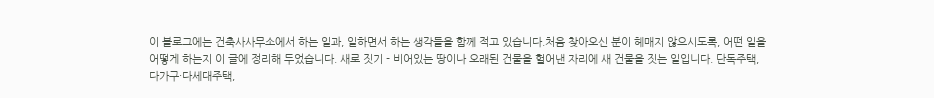이 블로그에는 건축사사무소에서 하는 일과, 일하면서 하는 생각들을 함께 적고 있습니다.처음 찾아오신 분이 헤매지 않으시도록, 어떤 일을 어떻게 하는지 이 글에 정리해 두었습니다. 새로 짓기 - 비어있는 땅이나 오래된 건물을 헐어낸 자리에 새 건물을 짓는 일입니다. 단독주택, 다가구·다세대주택,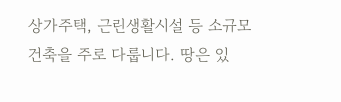상가주택, 근린생활시설 등 소규모 건축을 주로 다룹니다. 땅은 있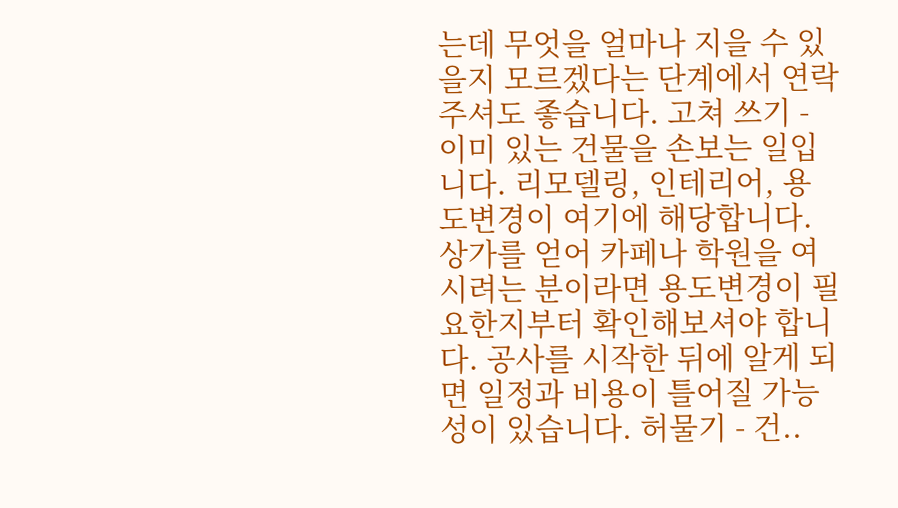는데 무엇을 얼마나 지을 수 있을지 모르겠다는 단계에서 연락주셔도 좋습니다. 고쳐 쓰기 - 이미 있는 건물을 손보는 일입니다. 리모델링, 인테리어, 용도변경이 여기에 해당합니다. 상가를 얻어 카페나 학원을 여시려는 분이라면 용도변경이 필요한지부터 확인해보셔야 합니다. 공사를 시작한 뒤에 알게 되면 일정과 비용이 틀어질 가능성이 있습니다. 허물기 - 건..